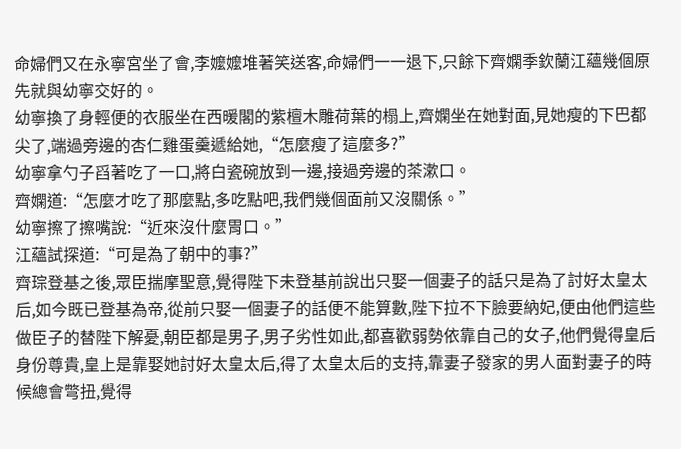命婦們又在永寧宮坐了會,李嬤嬤堆著笑送客,命婦們一一退下,只餘下齊嫻季欽蘭江蘊幾個原先就與幼寧交好的。
幼寧換了身輕便的衣服坐在西暖閣的紫檀木雕荷葉的榻上,齊嫻坐在她對面,見她瘦的下巴都尖了,端過旁邊的杏仁雞蛋羹遞給她,“怎麼瘦了這麼多?”
幼寧拿勺子舀著吃了一口,將白瓷碗放到一邊,接過旁邊的茶漱口。
齊嫻道:“怎麼才吃了那麼點,多吃點吧,我們幾個面前又沒關係。”
幼寧擦了擦嘴說:“近來沒什麼胃口。”
江蘊試探道:“可是為了朝中的事?”
齊琮登基之後,眾臣揣摩聖意,覺得陛下未登基前說出只娶一個妻子的話只是為了討好太皇太后,如今既已登基為帝,從前只娶一個妻子的話便不能算數,陛下拉不下臉要納妃,便由他們這些做臣子的替陛下解憂,朝臣都是男子,男子劣性如此,都喜歡弱勢依靠自己的女子,他們覺得皇后身份尊貴,皇上是靠娶她討好太皇太后,得了太皇太后的支持,靠妻子發家的男人面對妻子的時候總會彆扭,覺得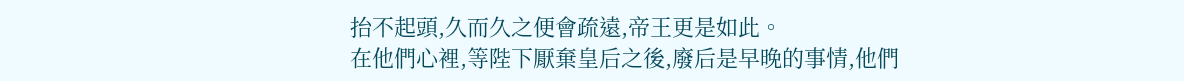抬不起頭,久而久之便會疏遠,帝王更是如此。
在他們心裡,等陛下厭棄皇后之後,廢后是早晚的事情,他們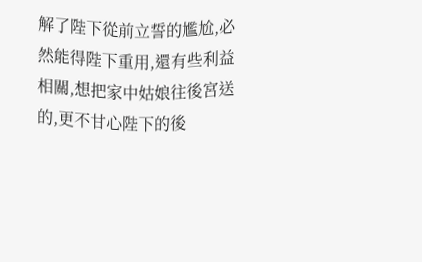解了陛下從前立誓的尷尬,必然能得陛下重用,還有些利益相關,想把家中姑娘往後宮送的,更不甘心陛下的後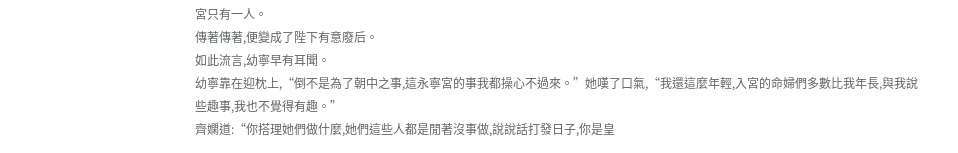宮只有一人。
傳著傳著,便變成了陛下有意廢后。
如此流言,幼寧早有耳聞。
幼寧靠在迎枕上,“倒不是為了朝中之事,這永寧宮的事我都操心不過來。”她嘆了口氣,“我還這麼年輕,入宮的命婦們多數比我年長,與我說些趣事,我也不覺得有趣。”
齊嫻道:“你搭理她們做什麼,她們這些人都是閒著沒事做,說說話打發日子,你是皇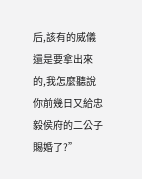后,該有的威儀還是要拿出來的,我怎麼聽說你前幾日又給忠毅侯府的二公子賜婚了?”